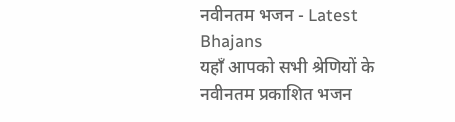नवीनतम भजन - Latest Bhajans
यहाँ आपको सभी श्रेणियों के नवीनतम प्रकाशित भजन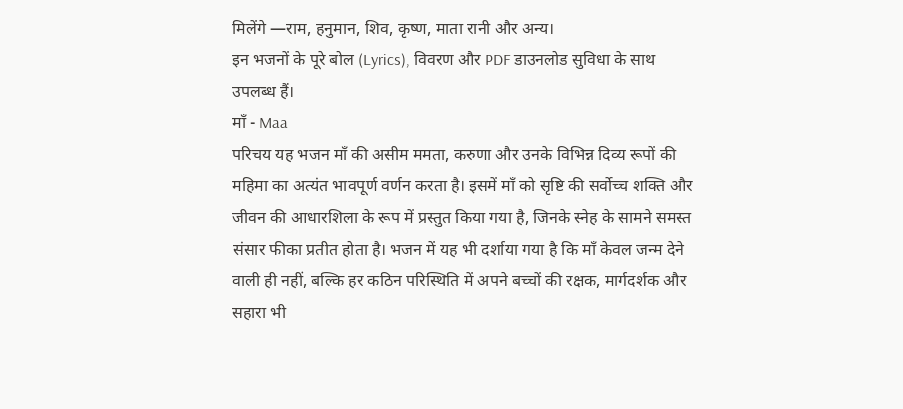मिलेंगे —राम, हनुमान, शिव, कृष्ण, माता रानी और अन्य।
इन भजनों के पूरे बोल (Lyrics), विवरण और PDF डाउनलोड सुविधा के साथ उपलब्ध हैं।
माँ - Maa
परिचय यह भजन माँ की असीम ममता, करुणा और उनके विभिन्न दिव्य रूपों की महिमा का अत्यंत भावपूर्ण वर्णन करता है। इसमें माँ को सृष्टि की सर्वोच्च शक्ति और जीवन की आधारशिला के रूप में प्रस्तुत किया गया है, जिनके स्नेह के सामने समस्त संसार फीका प्रतीत होता है। भजन में यह भी दर्शाया गया है कि माँ केवल जन्म देने वाली ही नहीं, बल्कि हर कठिन परिस्थिति में अपने बच्चों की रक्षक, मार्गदर्शक और सहारा भी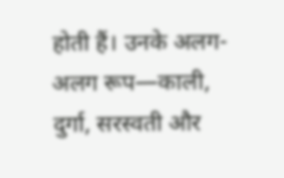होती हैं। उनके अलग-अलग रूप—काली, दुर्गा, सरस्वती और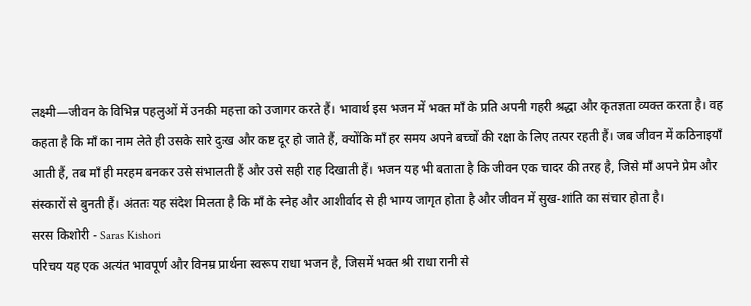लक्ष्मी—जीवन के विभिन्न पहलुओं में उनकी महत्ता को उजागर करते हैं। भावार्थ इस भजन में भक्त माँ के प्रति अपनी गहरी श्रद्धा और कृतज्ञता व्यक्त करता है। वह कहता है कि माँ का नाम लेते ही उसके सारे दुःख और कष्ट दूर हो जाते हैं, क्योंकि माँ हर समय अपने बच्चों की रक्षा के लिए तत्पर रहती हैं। जब जीवन में कठिनाइयाँ आती हैं, तब माँ ही मरहम बनकर उसे संभालती हैं और उसे सही राह दिखाती हैं। भजन यह भी बताता है कि जीवन एक चादर की तरह है, जिसे माँ अपने प्रेम और संस्कारों से बुनती हैं। अंततः यह संदेश मिलता है कि माँ के स्नेह और आशीर्वाद से ही भाग्य जागृत होता है और जीवन में सुख-शांति का संचार होता है।
सरस किशोरी - Saras Kishori
परिचय यह एक अत्यंत भावपूर्ण और विनम्र प्रार्थना स्वरूप राधा भजन है, जिसमें भक्त श्री राधा रानी से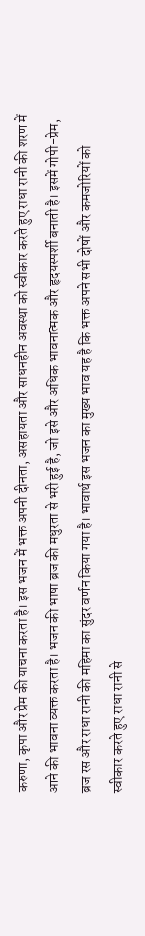करुणा, कृपा और प्रेम की याचना करता है। इस भजन में भक्त अपनी दीनता, असहायता और साधनहीन अवस्था को स्वीकार करते हुए राधा रानी की शरण में आने की भावना व्यक्त करता है। भजन की भाषा ब्रज की मधुरता से भरी हुई है, जो इसे और अधिक भावनात्मक और हृदयस्पर्शी बनाती है। इसमें गोपी-प्रेम, ब्रज रस और राधा रानी की महिमा का सुंदर वर्णन किया गया है। भावार्थ इस भजन का मुख्य भाव यह है कि भक्त अपने सभी दोषों और कमजोरियों को स्वीकार करते हुए राधा रानी से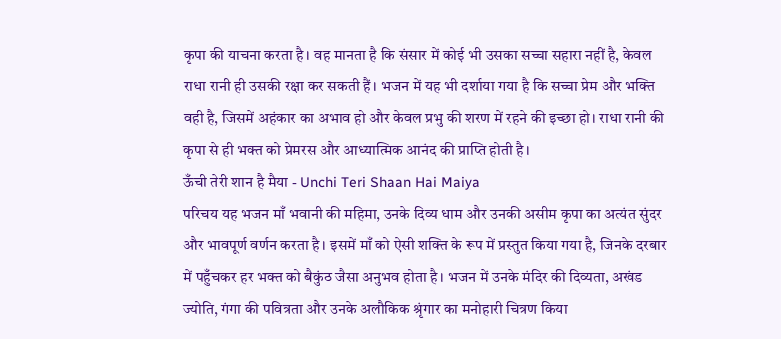कृपा की याचना करता है। वह मानता है कि संसार में कोई भी उसका सच्चा सहारा नहीं है, केवल राधा रानी ही उसकी रक्षा कर सकती हैं। भजन में यह भी दर्शाया गया है कि सच्चा प्रेम और भक्ति वही है, जिसमें अहंकार का अभाव हो और केवल प्रभु की शरण में रहने की इच्छा हो। राधा रानी की कृपा से ही भक्त को प्रेमरस और आध्यात्मिक आनंद की प्राप्ति होती है।
ऊँची तेरी शान है मैया - Unchi Teri Shaan Hai Maiya
परिचय यह भजन माँ भवानी की महिमा, उनके दिव्य धाम और उनकी असीम कृपा का अत्यंत सुंदर और भावपूर्ण वर्णन करता है। इसमें माँ को ऐसी शक्ति के रूप में प्रस्तुत किया गया है, जिनके दरबार में पहुँचकर हर भक्त को बैकुंठ जैसा अनुभव होता है। भजन में उनके मंदिर की दिव्यता, अखंड ज्योति, गंगा की पवित्रता और उनके अलौकिक श्रृंगार का मनोहारी चित्रण किया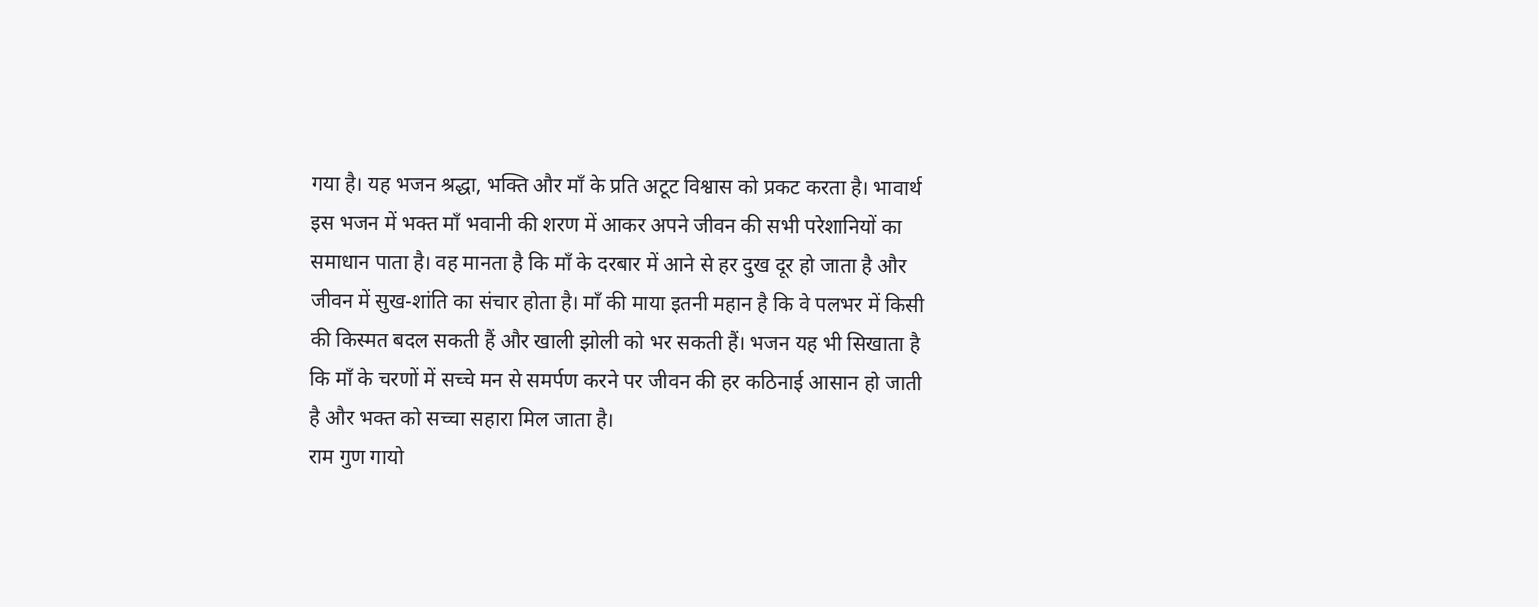गया है। यह भजन श्रद्धा, भक्ति और माँ के प्रति अटूट विश्वास को प्रकट करता है। भावार्थ इस भजन में भक्त माँ भवानी की शरण में आकर अपने जीवन की सभी परेशानियों का समाधान पाता है। वह मानता है कि माँ के दरबार में आने से हर दुख दूर हो जाता है और जीवन में सुख-शांति का संचार होता है। माँ की माया इतनी महान है कि वे पलभर में किसी की किस्मत बदल सकती हैं और खाली झोली को भर सकती हैं। भजन यह भी सिखाता है कि माँ के चरणों में सच्चे मन से समर्पण करने पर जीवन की हर कठिनाई आसान हो जाती है और भक्त को सच्चा सहारा मिल जाता है।
राम गुण गायो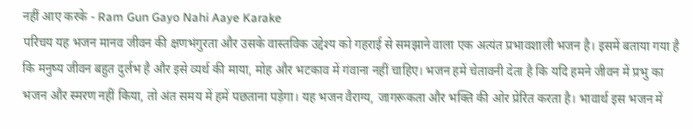नहीं आए करके - Ram Gun Gayo Nahi Aaye Karake
परिचय यह भजन मानव जीवन की क्षणभंगुरता और उसके वास्तविक उद्देश्य को गहराई से समझाने वाला एक अत्यंत प्रभावशाली भजन है। इसमें बताया गया है कि मनुष्य जीवन बहुत दुर्लभ है और इसे व्यर्थ की माया, मोह और भटकाव में गंवाना नहीं चाहिए। भजन हमें चेतावनी देता है कि यदि हमने जीवन में प्रभु का भजन और स्मरण नहीं किया, तो अंत समय में हमें पछताना पड़ेगा। यह भजन वैराग्य, जागरूकता और भक्ति की ओर प्रेरित करता है। भावार्थ इस भजन में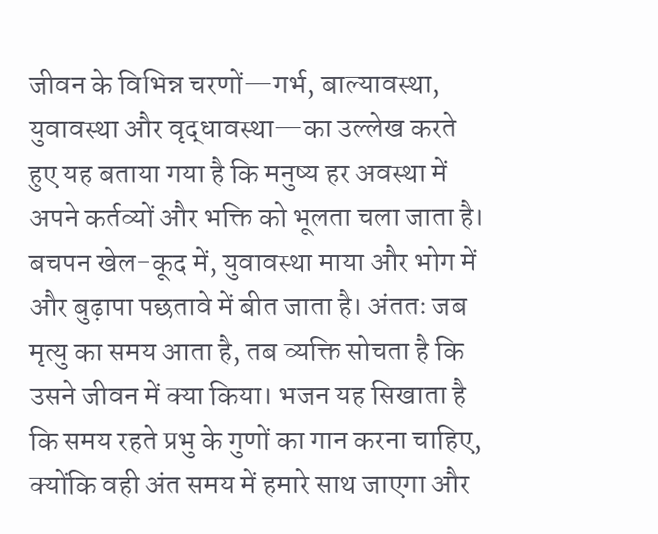जीवन के विभिन्न चरणों—गर्भ, बाल्यावस्था, युवावस्था और वृद्धावस्था—का उल्लेख करते हुए यह बताया गया है कि मनुष्य हर अवस्था में अपने कर्तव्यों और भक्ति को भूलता चला जाता है। बचपन खेल-कूद में, युवावस्था माया और भोग में और बुढ़ापा पछतावे में बीत जाता है। अंततः जब मृत्यु का समय आता है, तब व्यक्ति सोचता है कि उसने जीवन में क्या किया। भजन यह सिखाता है कि समय रहते प्रभु के गुणों का गान करना चाहिए, क्योंकि वही अंत समय में हमारे साथ जाएगा और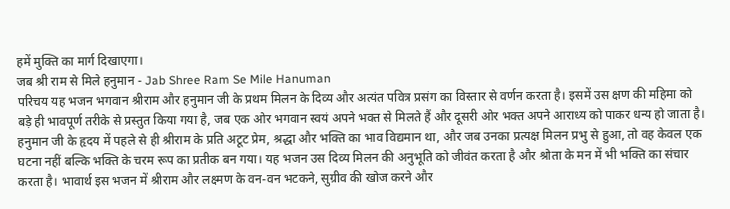हमें मुक्ति का मार्ग दिखाएगा।
जब श्री राम से मिले हनुमान - Jab Shree Ram Se Mile Hanuman
परिचय यह भजन भगवान श्रीराम और हनुमान जी के प्रथम मिलन के दिव्य और अत्यंत पवित्र प्रसंग का विस्तार से वर्णन करता है। इसमें उस क्षण की महिमा को बड़े ही भावपूर्ण तरीके से प्रस्तुत किया गया है, जब एक ओर भगवान स्वयं अपने भक्त से मिलते हैं और दूसरी ओर भक्त अपने आराध्य को पाकर धन्य हो जाता है। हनुमान जी के हृदय में पहले से ही श्रीराम के प्रति अटूट प्रेम, श्रद्धा और भक्ति का भाव विद्यमान था, और जब उनका प्रत्यक्ष मिलन प्रभु से हुआ, तो वह केवल एक घटना नहीं बल्कि भक्ति के चरम रूप का प्रतीक बन गया। यह भजन उस दिव्य मिलन की अनुभूति को जीवंत करता है और श्रोता के मन में भी भक्ति का संचार करता है। भावार्थ इस भजन में श्रीराम और लक्ष्मण के वन-वन भटकने, सुग्रीव की खोज करने और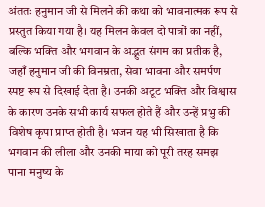अंततः हनुमान जी से मिलने की कथा को भावनात्मक रूप से प्रस्तुत किया गया है। यह मिलन केवल दो पात्रों का नहीं, बल्कि भक्ति और भगवान के अद्भुत संगम का प्रतीक है, जहाँ हनुमान जी की विनम्रता, सेवा भावना और समर्पण स्पष्ट रूप से दिखाई देता है। उनकी अटूट भक्ति और विश्वास के कारण उनके सभी कार्य सफल होते हैं और उन्हें प्रभु की विशेष कृपा प्राप्त होती है। भजन यह भी सिखाता है कि भगवान की लीला और उनकी माया को पूरी तरह समझ पाना मनुष्य के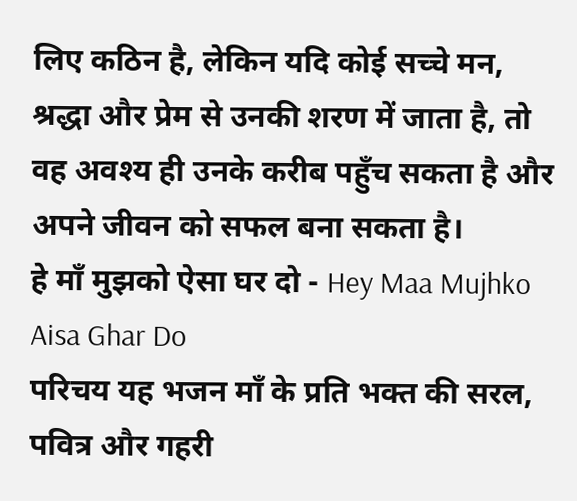लिए कठिन है, लेकिन यदि कोई सच्चे मन, श्रद्धा और प्रेम से उनकी शरण में जाता है, तो वह अवश्य ही उनके करीब पहुँच सकता है और अपने जीवन को सफल बना सकता है।
हे माँ मुझको ऐसा घर दो - Hey Maa Mujhko Aisa Ghar Do
परिचय यह भजन माँ के प्रति भक्त की सरल, पवित्र और गहरी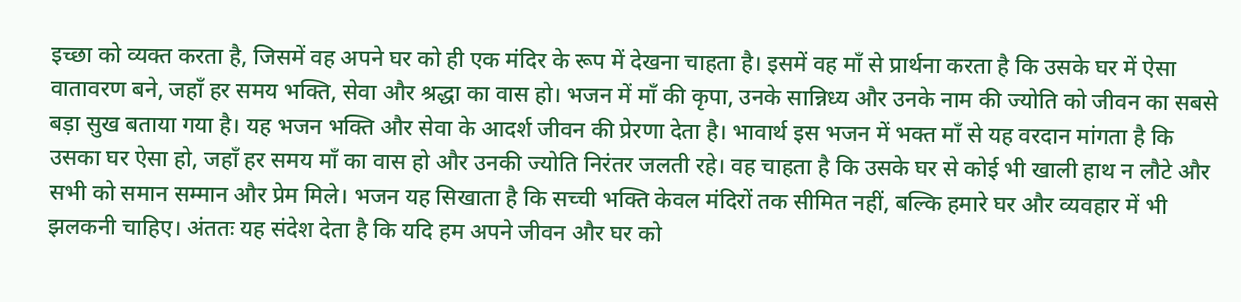इच्छा को व्यक्त करता है, जिसमें वह अपने घर को ही एक मंदिर के रूप में देखना चाहता है। इसमें वह माँ से प्रार्थना करता है कि उसके घर में ऐसा वातावरण बने, जहाँ हर समय भक्ति, सेवा और श्रद्धा का वास हो। भजन में माँ की कृपा, उनके सान्निध्य और उनके नाम की ज्योति को जीवन का सबसे बड़ा सुख बताया गया है। यह भजन भक्ति और सेवा के आदर्श जीवन की प्रेरणा देता है। भावार्थ इस भजन में भक्त माँ से यह वरदान मांगता है कि उसका घर ऐसा हो, जहाँ हर समय माँ का वास हो और उनकी ज्योति निरंतर जलती रहे। वह चाहता है कि उसके घर से कोई भी खाली हाथ न लौटे और सभी को समान सम्मान और प्रेम मिले। भजन यह सिखाता है कि सच्ची भक्ति केवल मंदिरों तक सीमित नहीं, बल्कि हमारे घर और व्यवहार में भी झलकनी चाहिए। अंततः यह संदेश देता है कि यदि हम अपने जीवन और घर को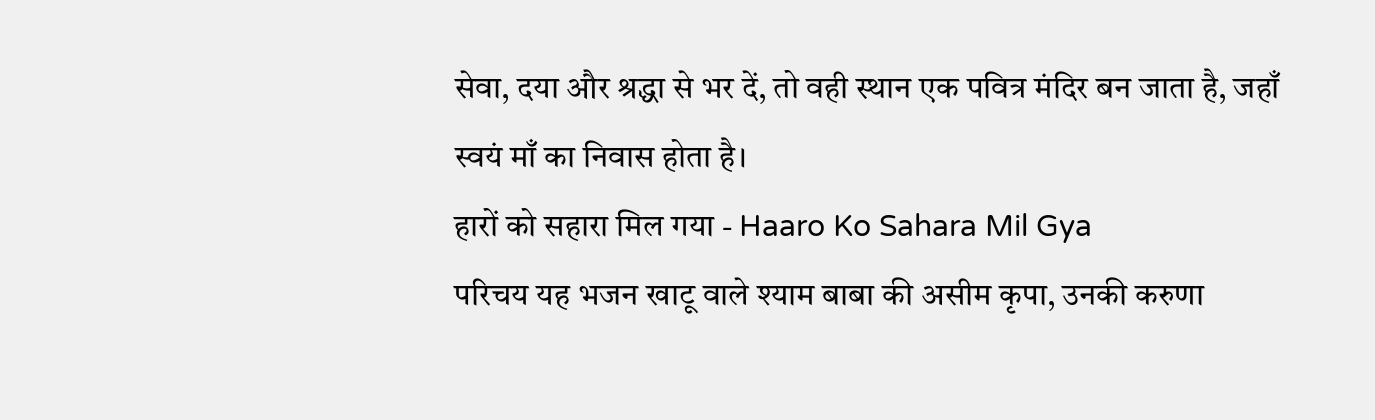सेवा, दया और श्रद्धा से भर दें, तो वही स्थान एक पवित्र मंदिर बन जाता है, जहाँ स्वयं माँ का निवास होता है।
हारों को सहारा मिल गया - Haaro Ko Sahara Mil Gya
परिचय यह भजन खाटू वाले श्याम बाबा की असीम कृपा, उनकी करुणा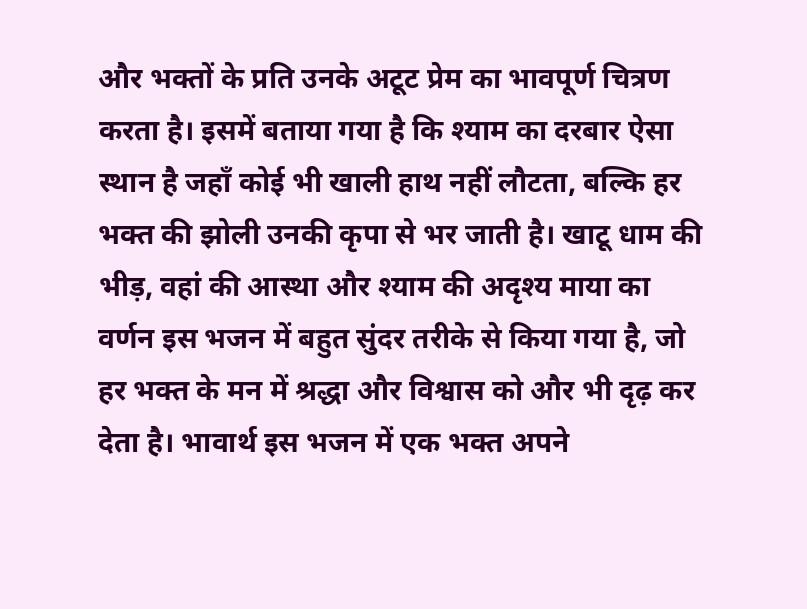और भक्तों के प्रति उनके अटूट प्रेम का भावपूर्ण चित्रण करता है। इसमें बताया गया है कि श्याम का दरबार ऐसा स्थान है जहाँ कोई भी खाली हाथ नहीं लौटता, बल्कि हर भक्त की झोली उनकी कृपा से भर जाती है। खाटू धाम की भीड़, वहां की आस्था और श्याम की अदृश्य माया का वर्णन इस भजन में बहुत सुंदर तरीके से किया गया है, जो हर भक्त के मन में श्रद्धा और विश्वास को और भी दृढ़ कर देता है। भावार्थ इस भजन में एक भक्त अपने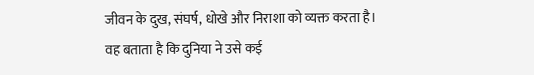जीवन के दुख, संघर्ष, धोखे और निराशा को व्यक्त करता है। वह बताता है कि दुनिया ने उसे कई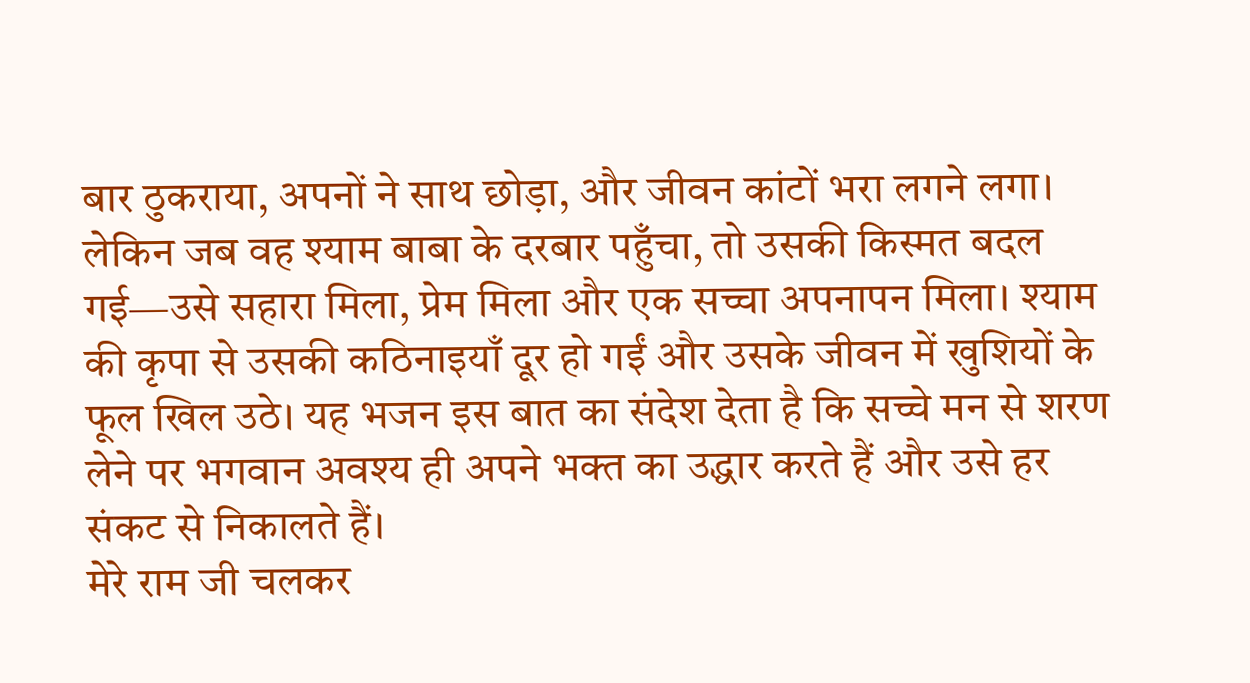बार ठुकराया, अपनों ने साथ छोड़ा, और जीवन कांटों भरा लगने लगा। लेकिन जब वह श्याम बाबा के दरबार पहुँचा, तो उसकी किस्मत बदल गई—उसे सहारा मिला, प्रेम मिला और एक सच्चा अपनापन मिला। श्याम की कृपा से उसकी कठिनाइयाँ दूर हो गईं और उसके जीवन में खुशियों के फूल खिल उठे। यह भजन इस बात का संदेश देता है कि सच्चे मन से शरण लेने पर भगवान अवश्य ही अपने भक्त का उद्धार करते हैं और उसे हर संकट से निकालते हैं।
मेरे राम जी चलकर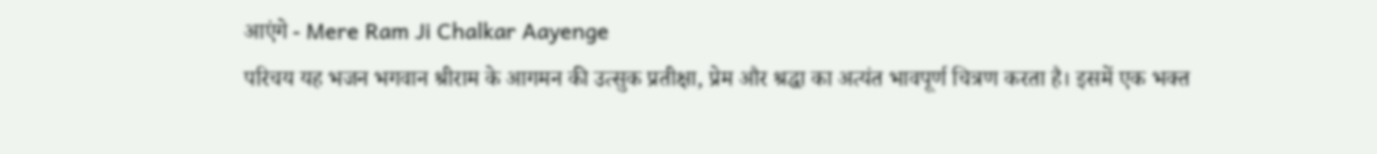आएंगे - Mere Ram Ji Chalkar Aayenge
परिचय यह भजन भगवान श्रीराम के आगमन की उत्सुक प्रतीक्षा, प्रेम और श्रद्धा का अत्यंत भावपूर्ण चित्रण करता है। इसमें एक भक्त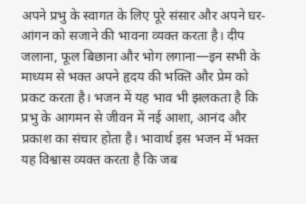अपने प्रभु के स्वागत के लिए पूरे संसार और अपने घर-आंगन को सजाने की भावना व्यक्त करता है। दीप जलाना, फूल बिछाना और भोग लगाना—इन सभी के माध्यम से भक्त अपने हृदय की भक्ति और प्रेम को प्रकट करता है। भजन में यह भाव भी झलकता है कि प्रभु के आगमन से जीवन में नई आशा, आनंद और प्रकाश का संचार होता है। भावार्थ इस भजन में भक्त यह विश्वास व्यक्त करता है कि जब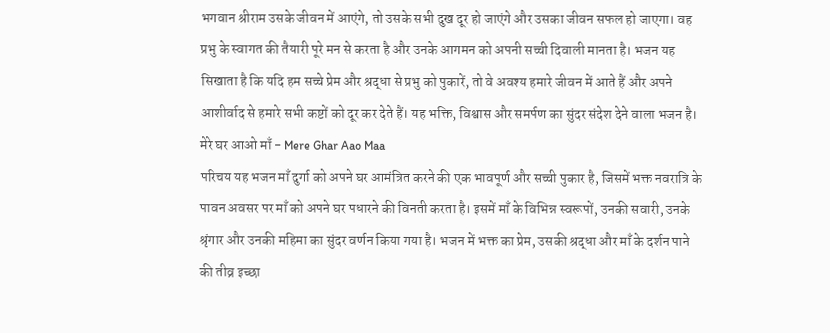भगवान श्रीराम उसके जीवन में आएंगे, तो उसके सभी दुख दूर हो जाएंगे और उसका जीवन सफल हो जाएगा। वह प्रभु के स्वागत की तैयारी पूरे मन से करता है और उनके आगमन को अपनी सच्ची दिवाली मानता है। भजन यह सिखाता है कि यदि हम सच्चे प्रेम और श्रद्धा से प्रभु को पुकारें, तो वे अवश्य हमारे जीवन में आते हैं और अपने आशीर्वाद से हमारे सभी कष्टों को दूर कर देते हैं। यह भक्ति, विश्वास और समर्पण का सुंदर संदेश देने वाला भजन है।
मेरे घर आओ माँ - Mere Ghar Aao Maa
परिचय यह भजन माँ दुर्गा को अपने घर आमंत्रित करने की एक भावपूर्ण और सच्ची पुकार है, जिसमें भक्त नवरात्रि के पावन अवसर पर माँ को अपने घर पधारने की विनती करता है। इसमें माँ के विभिन्न स्वरूपों, उनकी सवारी, उनके श्रृंगार और उनकी महिमा का सुंदर वर्णन किया गया है। भजन में भक्त का प्रेम, उसकी श्रद्धा और माँ के दर्शन पाने की तीव्र इच्छा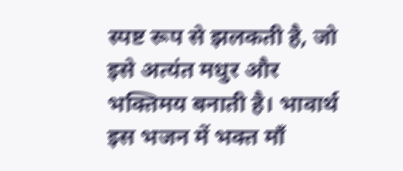स्पष्ट रूप से झलकती है, जो इसे अत्यंत मधुर और भक्तिमय बनाती है। भावार्थ इस भजन में भक्त माँ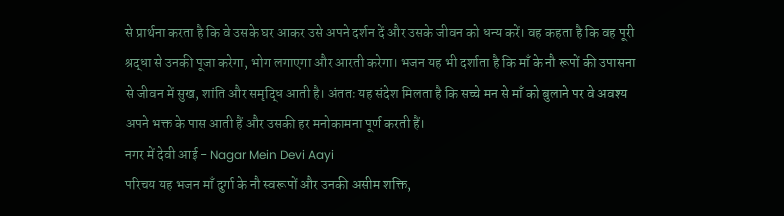से प्रार्थना करता है कि वे उसके घर आकर उसे अपने दर्शन दें और उसके जीवन को धन्य करें। वह कहता है कि वह पूरी श्रद्धा से उनकी पूजा करेगा, भोग लगाएगा और आरती करेगा। भजन यह भी दर्शाता है कि माँ के नौ रूपों की उपासना से जीवन में सुख, शांति और समृद्धि आती है। अंततः यह संदेश मिलता है कि सच्चे मन से माँ को बुलाने पर वे अवश्य अपने भक्त के पास आती हैं और उसकी हर मनोकामना पूर्ण करती हैं।
नगर में देवी आई - Nagar Mein Devi Aayi
परिचय यह भजन माँ दुर्गा के नौ स्वरूपों और उनकी असीम शक्ति,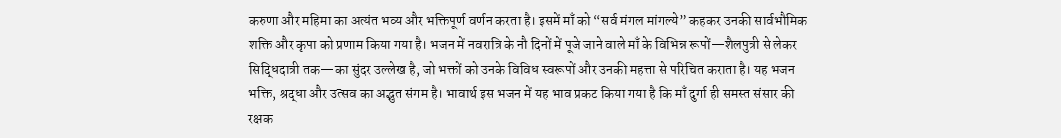करुणा और महिमा का अत्यंत भव्य और भक्तिपूर्ण वर्णन करता है। इसमें माँ को “सर्व मंगल मांगल्ये” कहकर उनकी सार्वभौमिक शक्ति और कृपा को प्रणाम किया गया है। भजन में नवरात्रि के नौ दिनों में पूजे जाने वाले माँ के विभिन्न रूपों—शैलपुत्री से लेकर सिद्धिदात्री तक—का सुंदर उल्लेख है, जो भक्तों को उनके विविध स्वरूपों और उनकी महत्ता से परिचित कराता है। यह भजन भक्ति, श्रद्धा और उत्सव का अद्भुत संगम है। भावार्थ इस भजन में यह भाव प्रकट किया गया है कि माँ दुर्गा ही समस्त संसार की रक्षक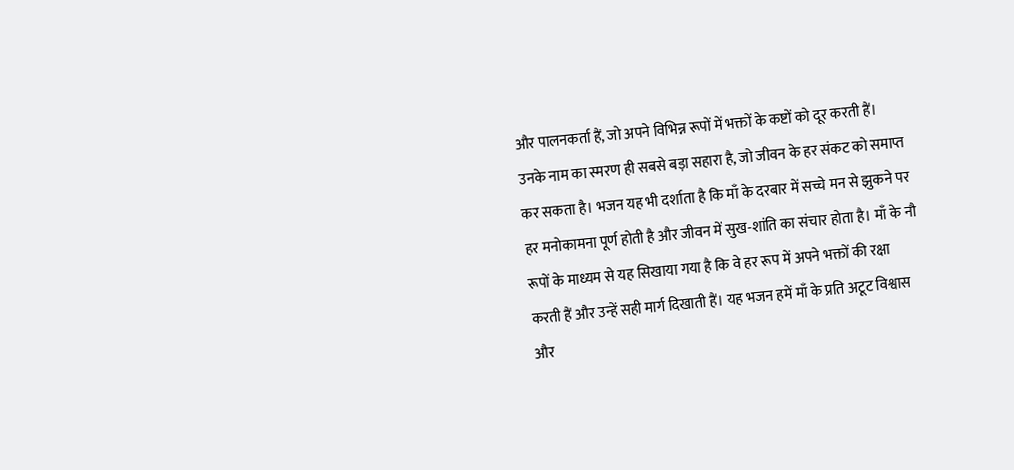और पालनकर्ता हैं, जो अपने विभिन्न रूपों में भक्तों के कष्टों को दूर करती हैं। उनके नाम का स्मरण ही सबसे बड़ा सहारा है, जो जीवन के हर संकट को समाप्त कर सकता है। भजन यह भी दर्शाता है कि माँ के दरबार में सच्चे मन से झुकने पर हर मनोकामना पूर्ण होती है और जीवन में सुख-शांति का संचार होता है। माँ के नौ रूपों के माध्यम से यह सिखाया गया है कि वे हर रूप में अपने भक्तों की रक्षा करती हैं और उन्हें सही मार्ग दिखाती हैं। यह भजन हमें माँ के प्रति अटूट विश्वास और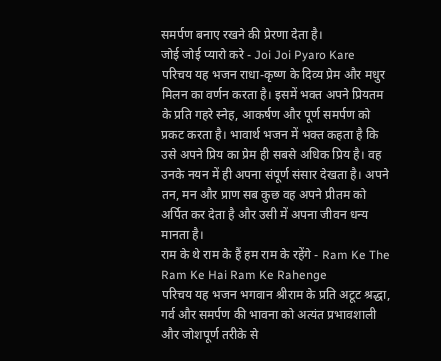समर्पण बनाए रखने की प्रेरणा देता है।
जोई जोई प्यारो करे - Joi Joi Pyaro Kare
परिचय यह भजन राधा-कृष्ण के दिव्य प्रेम और मधुर मिलन का वर्णन करता है। इसमें भक्त अपने प्रियतम के प्रति गहरे स्नेह, आकर्षण और पूर्ण समर्पण को प्रकट करता है। भावार्थ भजन में भक्त कहता है कि उसे अपने प्रिय का प्रेम ही सबसे अधिक प्रिय है। वह उनके नयन में ही अपना संपूर्ण संसार देखता है। अपने तन, मन और प्राण सब कुछ वह अपने प्रीतम को अर्पित कर देता है और उसी में अपना जीवन धन्य मानता है।
राम के थे राम के हैं हम राम के रहेंगे - Ram Ke The Ram Ke Hai Ram Ke Rahenge
परिचय यह भजन भगवान श्रीराम के प्रति अटूट श्रद्धा, गर्व और समर्पण की भावना को अत्यंत प्रभावशाली और जोशपूर्ण तरीके से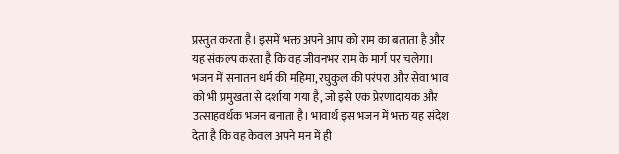प्रस्तुत करता है। इसमें भक्त अपने आप को राम का बताता है और यह संकल्प करता है कि वह जीवनभर राम के मार्ग पर चलेगा। भजन में सनातन धर्म की महिमा, रघुकुल की परंपरा और सेवा भाव को भी प्रमुखता से दर्शाया गया है, जो इसे एक प्रेरणादायक और उत्साहवर्धक भजन बनाता है। भावार्थ इस भजन में भक्त यह संदेश देता है कि वह केवल अपने मन में ही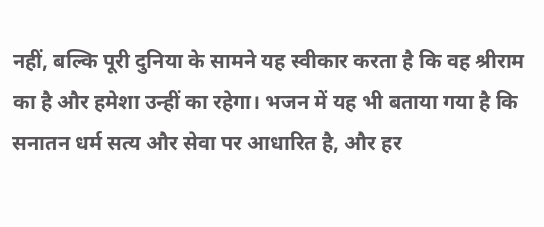नहीं, बल्कि पूरी दुनिया के सामने यह स्वीकार करता है कि वह श्रीराम का है और हमेशा उन्हीं का रहेगा। भजन में यह भी बताया गया है कि सनातन धर्म सत्य और सेवा पर आधारित है, और हर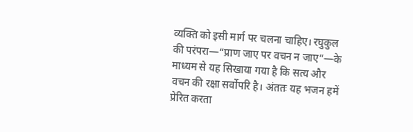व्यक्ति को इसी मार्ग पर चलना चाहिए। रघुकुल की परंपरा—“प्राण जाए पर वचन न जाए”—के माध्यम से यह सिखाया गया है कि सत्य और वचन की रक्षा सर्वोपरि है। अंततः यह भजन हमें प्रेरित करता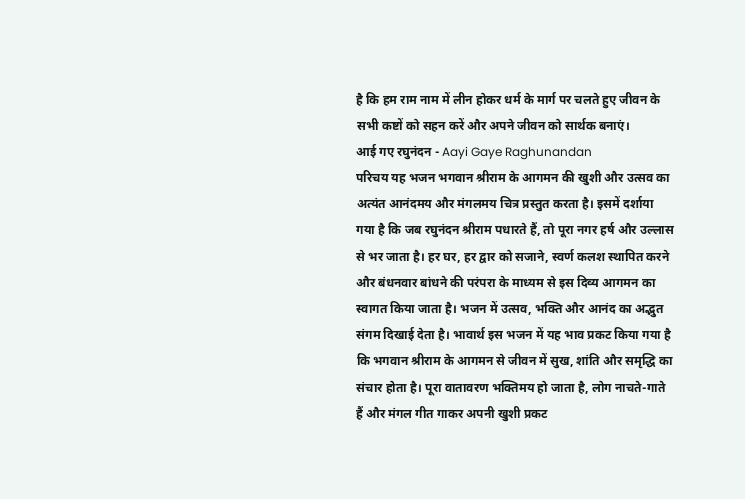है कि हम राम नाम में लीन होकर धर्म के मार्ग पर चलते हुए जीवन के सभी कष्टों को सहन करें और अपने जीवन को सार्थक बनाएं।
आई गए रघुनंदन - Aayi Gaye Raghunandan
परिचय यह भजन भगवान श्रीराम के आगमन की खुशी और उत्सव का अत्यंत आनंदमय और मंगलमय चित्र प्रस्तुत करता है। इसमें दर्शाया गया है कि जब रघुनंदन श्रीराम पधारते हैं, तो पूरा नगर हर्ष और उल्लास से भर जाता है। हर घर, हर द्वार को सजाने, स्वर्ण कलश स्थापित करने और बंधनवार बांधने की परंपरा के माध्यम से इस दिव्य आगमन का स्वागत किया जाता है। भजन में उत्सव, भक्ति और आनंद का अद्भुत संगम दिखाई देता है। भावार्थ इस भजन में यह भाव प्रकट किया गया है कि भगवान श्रीराम के आगमन से जीवन में सुख, शांति और समृद्धि का संचार होता है। पूरा वातावरण भक्तिमय हो जाता है, लोग नाचते-गाते हैं और मंगल गीत गाकर अपनी खुशी प्रकट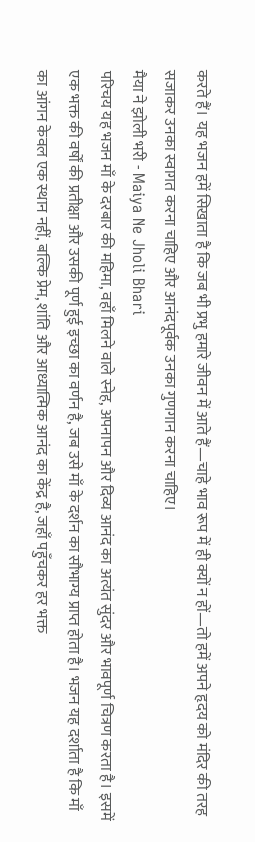करते हैं। यह भजन हमें सिखाता है कि जब भी प्रभु हमारे जीवन में आते हैं—चाहे भाव रूप में ही क्यों न हों—तो हमें अपने हृदय को मंदिर की तरह सजाकर उनका स्वागत करना चाहिए और आनंदपूर्वक उनका गुणगान करना चाहिए।
मैया ने झोली भरी - Maiya Ne Jholi Bhari
परिचय यह भजन माँ के दरबार की महिमा, वहाँ मिलने वाले स्नेह, अपनापन और दिव्य आनंद का अत्यंत सुंदर और भावपूर्ण चित्रण करता है। इसमें एक भक्त की वर्षों की प्रतीक्षा और उसकी पूर्ण हुई इच्छा का वर्णन है, जब उसे माँ के दर्शन का सौभाग्य प्राप्त होता है। भजन यह दर्शाता है कि माँ का आंगन केवल एक स्थान नहीं, बल्कि प्रेम, शांति और आध्यात्मिक आनंद का केंद्र है, जहाँ पहुँचकर हर भक्त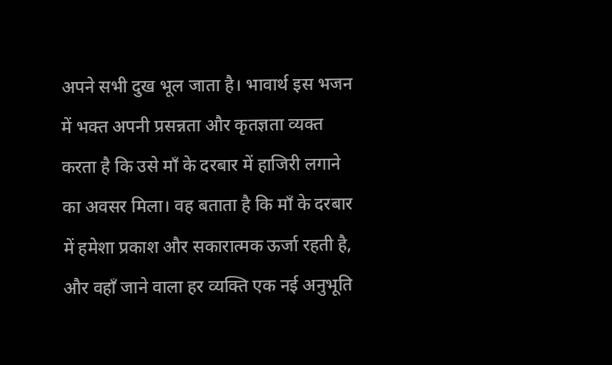अपने सभी दुख भूल जाता है। भावार्थ इस भजन में भक्त अपनी प्रसन्नता और कृतज्ञता व्यक्त करता है कि उसे माँ के दरबार में हाजिरी लगाने का अवसर मिला। वह बताता है कि माँ के दरबार में हमेशा प्रकाश और सकारात्मक ऊर्जा रहती है, और वहाँ जाने वाला हर व्यक्ति एक नई अनुभूति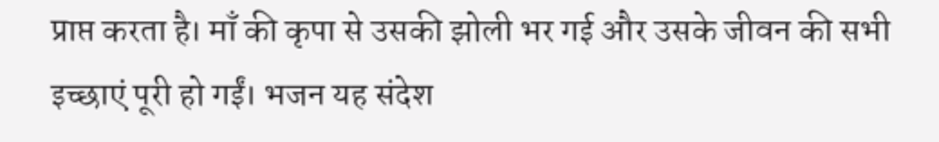प्राप्त करता है। माँ की कृपा से उसकी झोली भर गई और उसके जीवन की सभी इच्छाएं पूरी हो गईं। भजन यह संदेश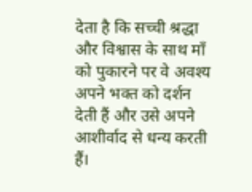देता है कि सच्ची श्रद्धा और विश्वास के साथ माँ को पुकारने पर वे अवश्य अपने भक्त को दर्शन देती हैं और उसे अपने आशीर्वाद से धन्य करती हैं।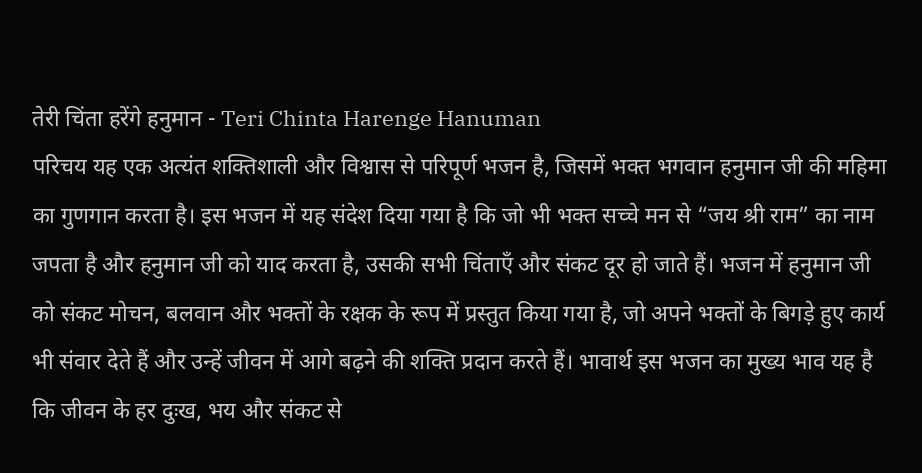तेरी चिंता हरेंगे हनुमान - Teri Chinta Harenge Hanuman
परिचय यह एक अत्यंत शक्तिशाली और विश्वास से परिपूर्ण भजन है, जिसमें भक्त भगवान हनुमान जी की महिमा का गुणगान करता है। इस भजन में यह संदेश दिया गया है कि जो भी भक्त सच्चे मन से “जय श्री राम” का नाम जपता है और हनुमान जी को याद करता है, उसकी सभी चिंताएँ और संकट दूर हो जाते हैं। भजन में हनुमान जी को संकट मोचन, बलवान और भक्तों के रक्षक के रूप में प्रस्तुत किया गया है, जो अपने भक्तों के बिगड़े हुए कार्य भी संवार देते हैं और उन्हें जीवन में आगे बढ़ने की शक्ति प्रदान करते हैं। भावार्थ इस भजन का मुख्य भाव यह है कि जीवन के हर दुःख, भय और संकट से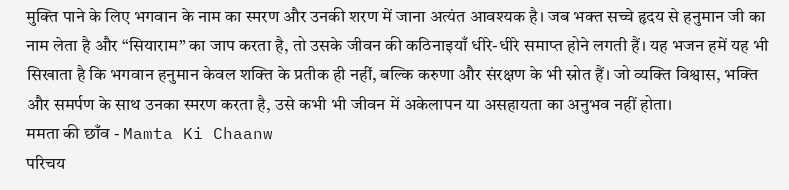मुक्ति पाने के लिए भगवान के नाम का स्मरण और उनकी शरण में जाना अत्यंत आवश्यक है। जब भक्त सच्चे हृदय से हनुमान जी का नाम लेता है और “सियाराम” का जाप करता है, तो उसके जीवन की कठिनाइयाँ धीरे-धीरे समाप्त होने लगती हैं। यह भजन हमें यह भी सिखाता है कि भगवान हनुमान केवल शक्ति के प्रतीक ही नहीं, बल्कि करुणा और संरक्षण के भी स्रोत हैं। जो व्यक्ति विश्वास, भक्ति और समर्पण के साथ उनका स्मरण करता है, उसे कभी भी जीवन में अकेलापन या असहायता का अनुभव नहीं होता।
ममता की छाँव - Mamta Ki Chaanw
परिचय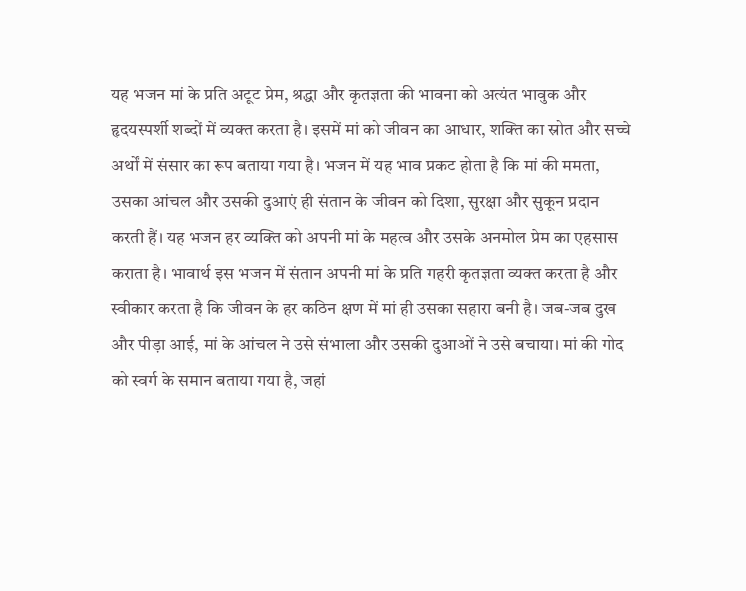यह भजन मां के प्रति अटूट प्रेम, श्रद्धा और कृतज्ञता की भावना को अत्यंत भावुक और हृदयस्पर्शी शब्दों में व्यक्त करता है। इसमें मां को जीवन का आधार, शक्ति का स्रोत और सच्चे अर्थों में संसार का रूप बताया गया है। भजन में यह भाव प्रकट होता है कि मां की ममता, उसका आंचल और उसकी दुआएं ही संतान के जीवन को दिशा, सुरक्षा और सुकून प्रदान करती हैं। यह भजन हर व्यक्ति को अपनी मां के महत्व और उसके अनमोल प्रेम का एहसास कराता है। भावार्थ इस भजन में संतान अपनी मां के प्रति गहरी कृतज्ञता व्यक्त करता है और स्वीकार करता है कि जीवन के हर कठिन क्षण में मां ही उसका सहारा बनी है। जब-जब दुख और पीड़ा आई, मां के आंचल ने उसे संभाला और उसकी दुआओं ने उसे बचाया। मां की गोद को स्वर्ग के समान बताया गया है, जहां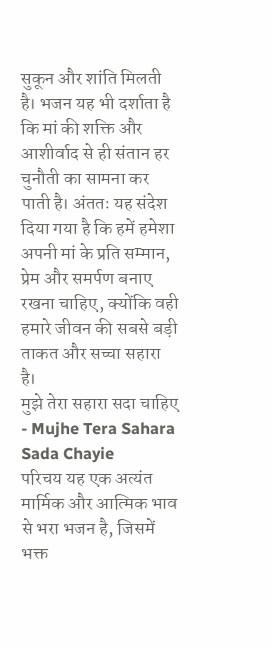सुकून और शांति मिलती है। भजन यह भी दर्शाता है कि मां की शक्ति और आशीर्वाद से ही संतान हर चुनौती का सामना कर पाती है। अंततः यह संदेश दिया गया है कि हमें हमेशा अपनी मां के प्रति सम्मान, प्रेम और समर्पण बनाए रखना चाहिए, क्योंकि वही हमारे जीवन की सबसे बड़ी ताकत और सच्चा सहारा है।
मुझे तेरा सहारा सदा चाहिए - Mujhe Tera Sahara Sada Chayie
परिचय यह एक अत्यंत मार्मिक और आत्मिक भाव से भरा भजन है, जिसमें भक्त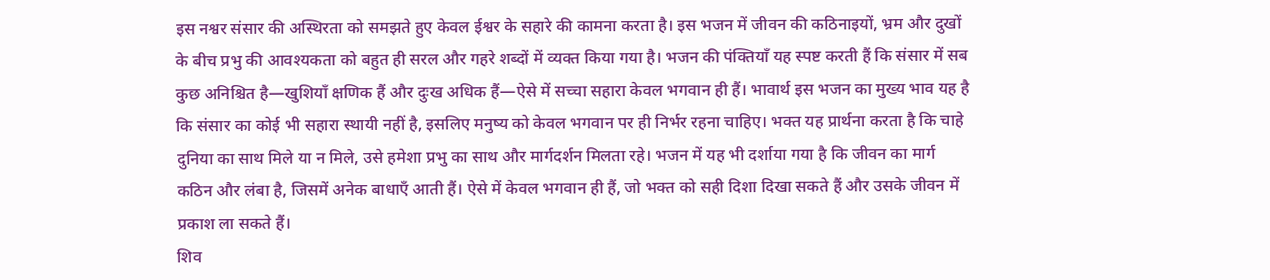इस नश्वर संसार की अस्थिरता को समझते हुए केवल ईश्वर के सहारे की कामना करता है। इस भजन में जीवन की कठिनाइयों, भ्रम और दुखों के बीच प्रभु की आवश्यकता को बहुत ही सरल और गहरे शब्दों में व्यक्त किया गया है। भजन की पंक्तियाँ यह स्पष्ट करती हैं कि संसार में सब कुछ अनिश्चित है—खुशियाँ क्षणिक हैं और दुःख अधिक हैं—ऐसे में सच्चा सहारा केवल भगवान ही हैं। भावार्थ इस भजन का मुख्य भाव यह है कि संसार का कोई भी सहारा स्थायी नहीं है, इसलिए मनुष्य को केवल भगवान पर ही निर्भर रहना चाहिए। भक्त यह प्रार्थना करता है कि चाहे दुनिया का साथ मिले या न मिले, उसे हमेशा प्रभु का साथ और मार्गदर्शन मिलता रहे। भजन में यह भी दर्शाया गया है कि जीवन का मार्ग कठिन और लंबा है, जिसमें अनेक बाधाएँ आती हैं। ऐसे में केवल भगवान ही हैं, जो भक्त को सही दिशा दिखा सकते हैं और उसके जीवन में प्रकाश ला सकते हैं।
शिव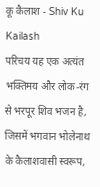कू कैलाश - Shiv Ku Kailash
परिचय यह एक अत्यंत भक्तिमय और लोक-रंग से भरपूर शिव भजन है, जिसमें भगवान भोलेनाथ के कैलाशवासी स्वरूप,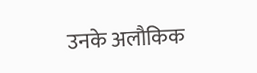उनके अलौकिक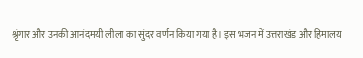श्रृंगार और उनकी आनंदमयी लीला का सुंदर वर्णन किया गया है। इस भजन में उत्तराखंड और हिमालय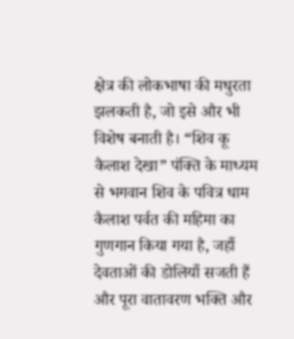क्षेत्र की लोकभाषा की मधुरता झलकती है, जो इसे और भी विशेष बनाती है। “शिव कू कैलाश देखा” पंक्ति के माध्यम से भगवान शिव के पवित्र धाम कैलाश पर्वत की महिमा का गुणगान किया गया है, जहाँ देवताओं की डोलियाँ सजती हैं और पूरा वातावरण भक्ति और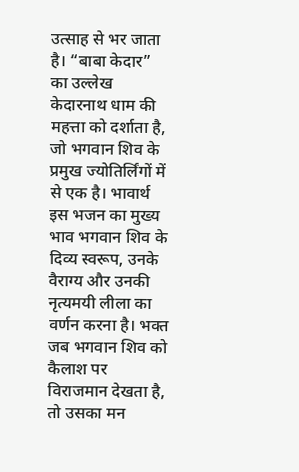उत्साह से भर जाता है। “बाबा केदार” का उल्लेख केदारनाथ धाम की महत्ता को दर्शाता है, जो भगवान शिव के प्रमुख ज्योतिर्लिंगों में से एक है। भावार्थ इस भजन का मुख्य भाव भगवान शिव के दिव्य स्वरूप, उनके वैराग्य और उनकी नृत्यमयी लीला का वर्णन करना है। भक्त जब भगवान शिव को कैलाश पर विराजमान देखता है, तो उसका मन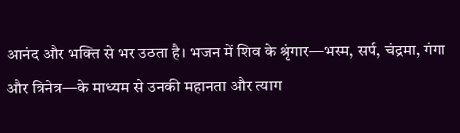आनंद और भक्ति से भर उठता है। भजन में शिव के श्रृंगार—भस्म, सर्प, चंद्रमा, गंगा और त्रिनेत्र—के माध्यम से उनकी महानता और त्याग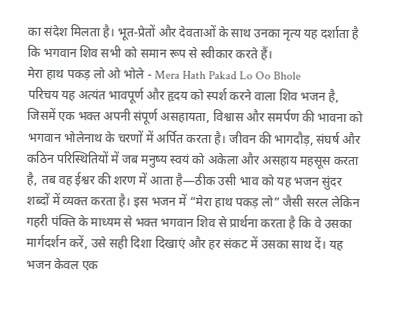का संदेश मिलता है। भूत-प्रेतों और देवताओं के साथ उनका नृत्य यह दर्शाता है कि भगवान शिव सभी को समान रूप से स्वीकार करते हैं।
मेरा हाथ पकड़ लो ओ भोले - Mera Hath Pakad Lo Oo Bhole
परिचय यह अत्यंत भावपूर्ण और हृदय को स्पर्श करने वाला शिव भजन है, जिसमें एक भक्त अपनी संपूर्ण असहायता, विश्वास और समर्पण की भावना को भगवान भोलेनाथ के चरणों में अर्पित करता है। जीवन की भागदौड़, संघर्ष और कठिन परिस्थितियों में जब मनुष्य स्वयं को अकेला और असहाय महसूस करता है, तब वह ईश्वर की शरण में आता है—ठीक उसी भाव को यह भजन सुंदर शब्दों में व्यक्त करता है। इस भजन में “मेरा हाथ पकड़ लो” जैसी सरल लेकिन गहरी पंक्ति के माध्यम से भक्त भगवान शिव से प्रार्थना करता है कि वे उसका मार्गदर्शन करें, उसे सही दिशा दिखाएं और हर संकट में उसका साथ दें। यह भजन केवल एक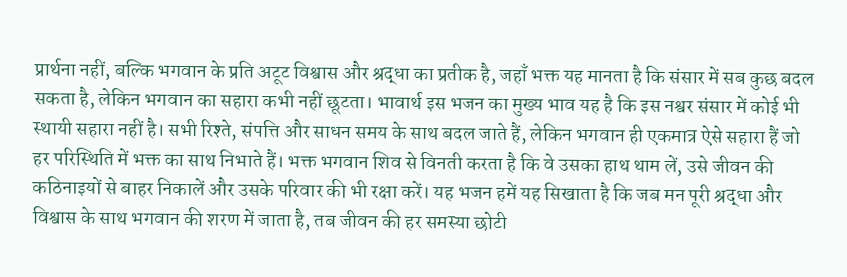प्रार्थना नहीं, बल्कि भगवान के प्रति अटूट विश्वास और श्रद्धा का प्रतीक है, जहाँ भक्त यह मानता है कि संसार में सब कुछ बदल सकता है, लेकिन भगवान का सहारा कभी नहीं छूटता। भावार्थ इस भजन का मुख्य भाव यह है कि इस नश्वर संसार में कोई भी स्थायी सहारा नहीं है। सभी रिश्ते, संपत्ति और साधन समय के साथ बदल जाते हैं, लेकिन भगवान ही एकमात्र ऐसे सहारा हैं जो हर परिस्थिति में भक्त का साथ निभाते हैं। भक्त भगवान शिव से विनती करता है कि वे उसका हाथ थाम लें, उसे जीवन की कठिनाइयों से बाहर निकालें और उसके परिवार की भी रक्षा करें। यह भजन हमें यह सिखाता है कि जब मन पूरी श्रद्धा और विश्वास के साथ भगवान की शरण में जाता है, तब जीवन की हर समस्या छोटी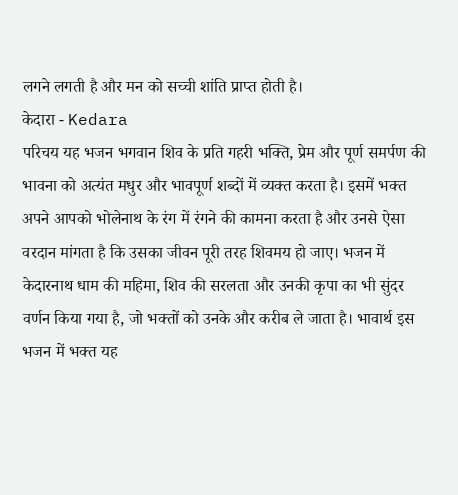लगने लगती है और मन को सच्ची शांति प्राप्त होती है।
केदारा - Kedara
परिचय यह भजन भगवान शिव के प्रति गहरी भक्ति, प्रेम और पूर्ण समर्पण की भावना को अत्यंत मधुर और भावपूर्ण शब्दों में व्यक्त करता है। इसमें भक्त अपने आपको भोलेनाथ के रंग में रंगने की कामना करता है और उनसे ऐसा वरदान मांगता है कि उसका जीवन पूरी तरह शिवमय हो जाए। भजन में केदारनाथ धाम की महिमा, शिव की सरलता और उनकी कृपा का भी सुंदर वर्णन किया गया है, जो भक्तों को उनके और करीब ले जाता है। भावार्थ इस भजन में भक्त यह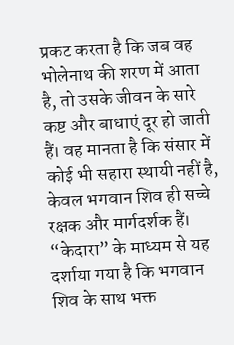प्रकट करता है कि जब वह भोलेनाथ की शरण में आता है, तो उसके जीवन के सारे कष्ट और बाधाएं दूर हो जाती हैं। वह मानता है कि संसार में कोई भी सहारा स्थायी नहीं है, केवल भगवान शिव ही सच्चे रक्षक और मार्गदर्शक हैं। “केदारा” के माध्यम से यह दर्शाया गया है कि भगवान शिव के साथ भक्त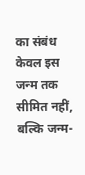का संबंध केवल इस जन्म तक सीमित नहीं, बल्कि जन्म-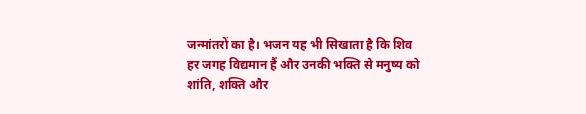जन्मांतरों का है। भजन यह भी सिखाता है कि शिव हर जगह विद्यमान हैं और उनकी भक्ति से मनुष्य को शांति, शक्ति और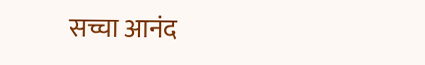सच्चा आनंद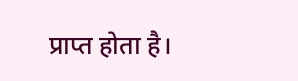प्राप्त होता है।